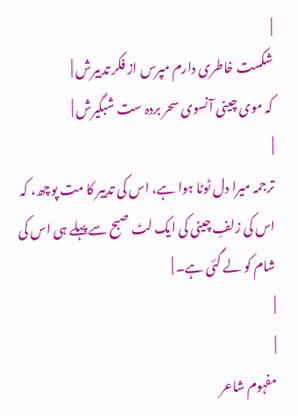|
شکست خاطری دارم مپرس از فکر تدبیرش |
کہ موی چینی آنسوی سحر بردہ ست شبگیرش |
|
ترجمہ میرا دل ٹوٹا ہوا ہے، اس کی تدبیر کا مت پوچھ، کہ اس کی زلفِ چینی کی ایک لٹ صبح سے پہلے ہی اس کی شام کو لے گئی ہے۔ |
|
|
مفہوم شاعر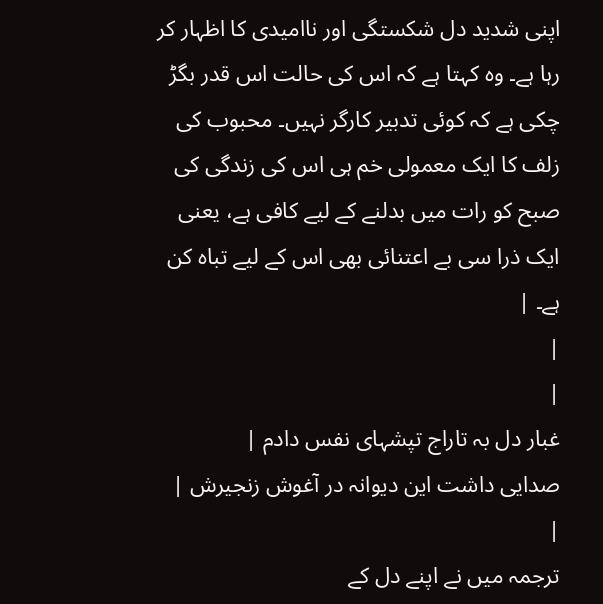اپنی شدید دل شکستگی اور ناامیدی کا اظہار کر رہا ہے۔ وہ کہتا ہے کہ اس کی حالت اس قدر بگڑ چکی ہے کہ کوئی تدبیر کارگر نہیں۔ محبوب کی زلف کا ایک معمولی خم ہی اس کی زندگی کی صبح کو رات میں بدلنے کے لیے کافی ہے، یعنی ایک ذرا سی بے اعتنائی بھی اس کے لیے تباہ کن ہے۔ |
|
|
غبار دل بہ تاراج تپشہای نفس دادم |
صدایی داشت این دیوانہ در آغوش زنجیرش |
|
ترجمہ میں نے اپنے دل کے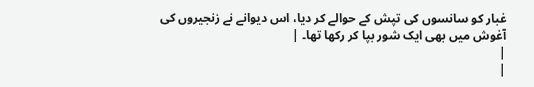غبار کو سانسوں کی تپش کے حوالے کر دیا، اس دیوانے نے زنجیروں کی آغوش میں بھی ایک شور بپا کر رکھا تھا۔ |
|
|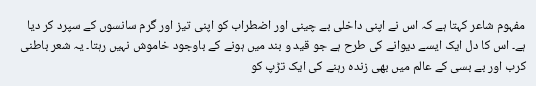مفہوم شاعر کہتا ہے کہ اس نے اپنی داخلی بے چینی اور اضطراب کو اپنی تیز اور گرم سانسوں کے سپرد کر دیا ہے۔ اس کا دل ایک ایسے دیوانے کی طرح ہے جو قید و بند میں ہونے کے باوجود خاموش نہیں رہتا۔ یہ شعر باطنی کرب اور بے بسی کے عالم میں بھی زندہ رہنے کی ایک تڑپ کو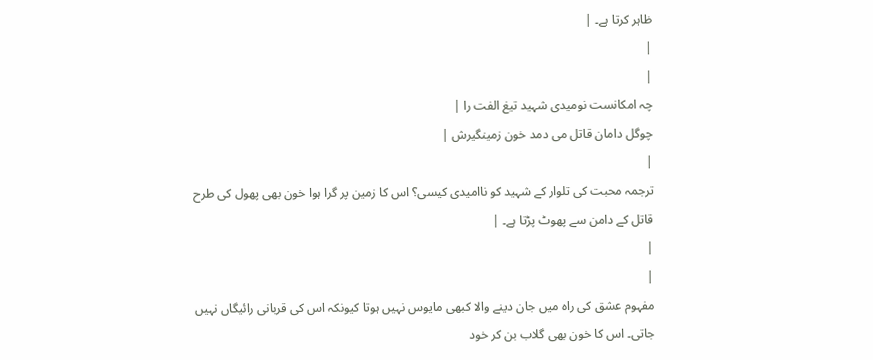ظاہر کرتا ہے۔ |
|
|
چہ امکانست نومیدی شہید تیغ الفت را |
چوگل دامان قاتل می دمد خون زمینگیرش |
|
ترجمہ محبت کی تلوار کے شہید کو ناامیدی کیسی؟ اس کا زمین پر گرا ہوا خون بھی پھول کی طرح قاتل کے دامن سے پھوٹ پڑتا ہے۔ |
|
|
مفہوم عشق کی راہ میں جان دینے والا کبھی مایوس نہیں ہوتا کیونکہ اس کی قربانی رائیگاں نہیں جاتی۔ اس کا خون بھی گلاب بن کر خود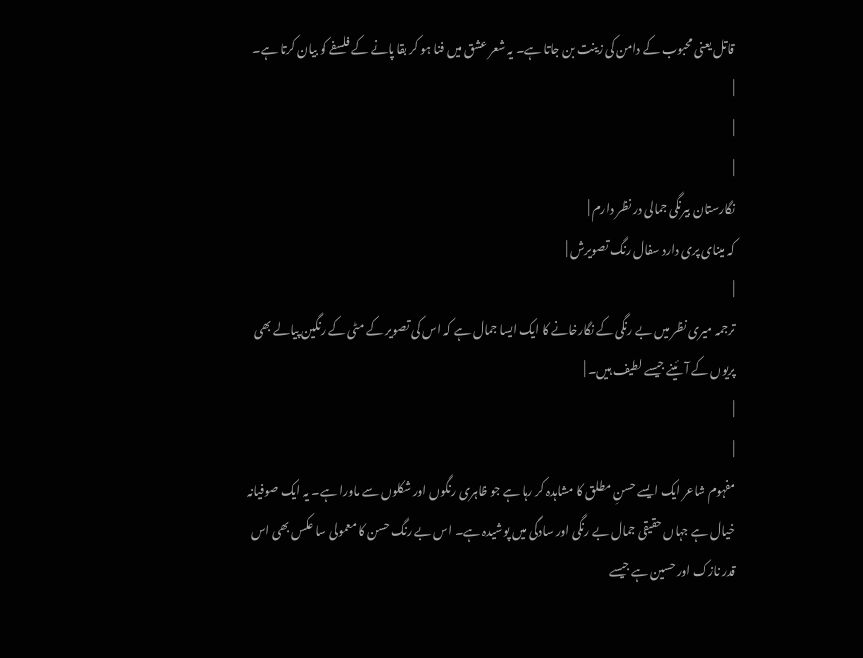قاتل یعنی محبوب کے دامن کی زینت بن جاتا ہے۔ یہ شعر عشق میں فنا ہو کر بقا پانے کے فلسفے کو بیان کرتا ہے۔ |
|
|
نگارستان بیرنگی جمالی در نظر دارم |
کہ مینای پری دارد سفال رنگ تصویرش |
|
ترجمہ میری نظر میں بے رنگی کے نگارخانے کا ایک ایسا جمال ہے کہ اس کی تصویر کے مٹی کے رنگین پیالے بھی پریوں کے آئینے جیسے لطیف ہیں۔ |
|
|
مفہوم شاعر ایک ایسے حسنِ مطلق کا مشاہدہ کر رہا ہے جو ظاہری رنگوں اور شکلوں سے ماورا ہے۔ یہ ایک صوفیانہ خیال ہے جہاں حقیقی جمال بے رنگی اور سادگی میں پوشیدہ ہے۔ اس بے رنگ حسن کا معمولی سا عکس بھی اس قدر نازک اور حسین ہے جیسے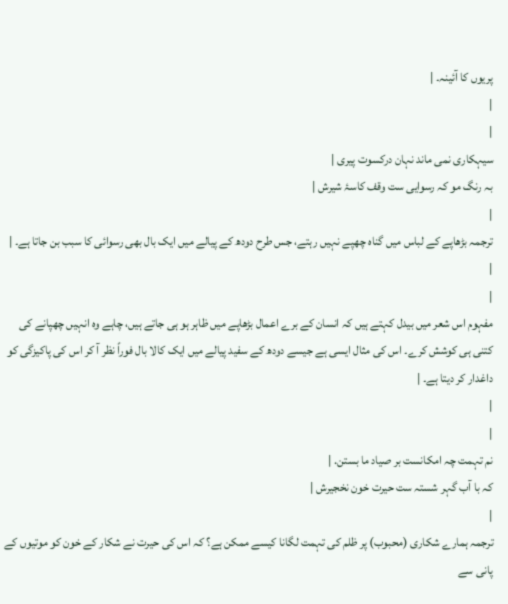پریوں کا آئینہ۔ |
|
|
سیہکاری نمی ماند نہان درکسوت پیری |
بہ رنگ مو کہ رسوایی ست وقف کاسۂ شیرش |
|
ترجمہ بڑھاپے کے لباس میں گناہ چھپے نہیں رہتے، جس طرح دودھ کے پیالے میں ایک بال بھی رسوائی کا سبب بن جاتا ہے۔ |
|
|
مفہوم اس شعر میں بیدل کہتے ہیں کہ انسان کے برے اعمال بڑھاپے میں ظاہر ہو ہی جاتے ہیں، چاہے وہ انہیں چھپانے کی کتنی ہی کوشش کرے۔ اس کی مثال ایسی ہے جیسے دودھ کے سفید پیالے میں ایک کالا بال فوراً نظر آ کر اس کی پاکیزگی کو داغدار کر دیتا ہے۔ |
|
|
نم تہمت چہ امکانست بر صیاد ما بستن. |
کہ با آب گہر شستہ ست حیرت خون نخجیرش |
|
ترجمہ ہمارے شکاری (محبوب) پر ظلم کی تہمت لگانا کیسے ممکن ہے؟ کہ اس کی حیرت نے شکار کے خون کو موتیوں کے پانی سے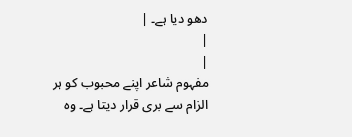دھو دیا ہے۔ |
|
|
مفہوم شاعر اپنے محبوب کو ہر الزام سے بری قرار دیتا ہے۔ وہ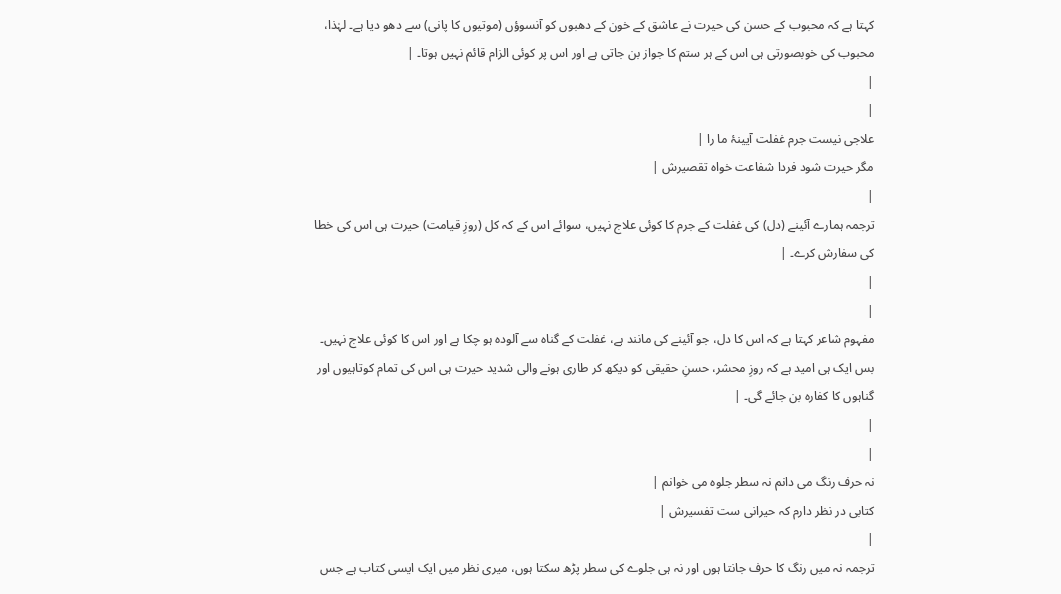کہتا ہے کہ محبوب کے حسن کی حیرت نے عاشق کے خون کے دھبوں کو آنسوؤں (موتیوں کا پانی) سے دھو دیا ہے۔ لہٰذا، محبوب کی خوبصورتی ہی اس کے ہر ستم کا جواز بن جاتی ہے اور اس پر کوئی الزام قائم نہیں ہوتا۔ |
|
|
علاجی نیست جرم غفلت آیینۂ ما را |
مگر حیرت شود فردا شفاعت خواہ تقصیرش |
|
ترجمہ ہمارے آئینے (دل) کی غفلت کے جرم کا کوئی علاج نہیں، سوائے اس کے کہ کل (روزِ قیامت) حیرت ہی اس کی خطا کی سفارش کرے۔ |
|
|
مفہوم شاعر کہتا ہے کہ اس کا دل، جو آئینے کی مانند ہے، غفلت کے گناہ سے آلودہ ہو چکا ہے اور اس کا کوئی علاج نہیں۔ بس ایک ہی امید ہے کہ روزِ محشر، حسنِ حقیقی کو دیکھ کر طاری ہونے والی شدید حیرت ہی اس کی تمام کوتاہیوں اور گناہوں کا کفارہ بن جائے گی۔ |
|
|
نہ حرف رنگ می دانم نہ سطر جلوہ می خوانم |
کتابی در نظر دارم کہ حیرانی ست تفسیرش |
|
ترجمہ نہ میں رنگ کا حرف جانتا ہوں اور نہ ہی جلوے کی سطر پڑھ سکتا ہوں، میری نظر میں ایک ایسی کتاب ہے جس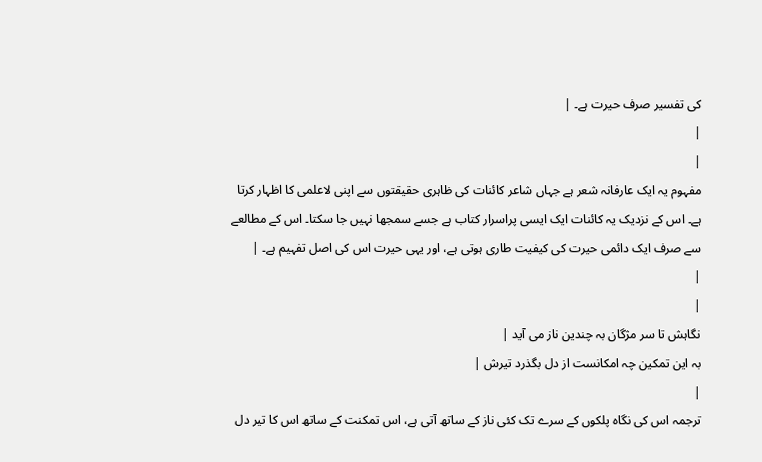کی تفسیر صرف حیرت ہے۔ |
|
|
مفہوم یہ ایک عارفانہ شعر ہے جہاں شاعر کائنات کی ظاہری حقیقتوں سے اپنی لاعلمی کا اظہار کرتا ہے۔ اس کے نزدیک یہ کائنات ایک ایسی پراسرار کتاب ہے جسے سمجھا نہیں جا سکتا۔ اس کے مطالعے سے صرف ایک دائمی حیرت کی کیفیت طاری ہوتی ہے، اور یہی حیرت اس کی اصل تفہیم ہے۔ |
|
|
نگاہش تا سر مژگان بہ چندین ناز می آید |
بہ این تمکین چہ امکانست از دل بگذرد تیرش |
|
ترجمہ اس کی نگاہ پلکوں کے سرے تک کئی ناز کے ساتھ آتی ہے، اس تمکنت کے ساتھ اس کا تیر دل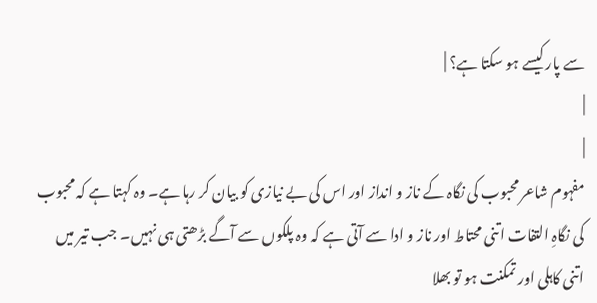سے پار کیسے ہو سکتا ہے؟ |
|
|
مفہوم شاعر محبوب کی نگاہ کے ناز و انداز اور اس کی بے نیازی کو بیان کر رہا ہے۔ وہ کہتا ہے کہ محبوب کی نگاہِ التفات اتنی محتاط اور ناز و ادا سے آتی ہے کہ وہ پلکوں سے آگے بڑھتی ہی نہیں۔ جب تیر میں اتنی کاہلی اور تمکنت ہو تو بھلا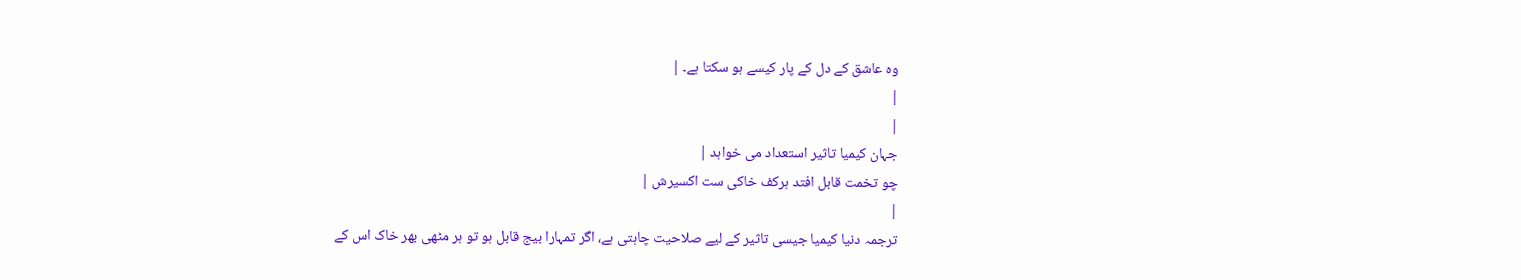وہ عاشق کے دل کے پار کیسے ہو سکتا ہے۔ |
|
|
جہان کیمیا تاثیر استعداد می خواہد |
چو تخمت قابل افتد ہرکف خاکی ست اکسیرش |
|
ترجمہ دنیا کیمیا جیسی تاثیر کے لیے صلاحیت چاہتی ہے، اگر تمہارا بیج قابل ہو تو ہر مٹھی بھر خاک اس کے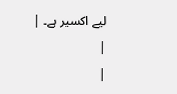لیے اکسیر ہے۔ |
|
|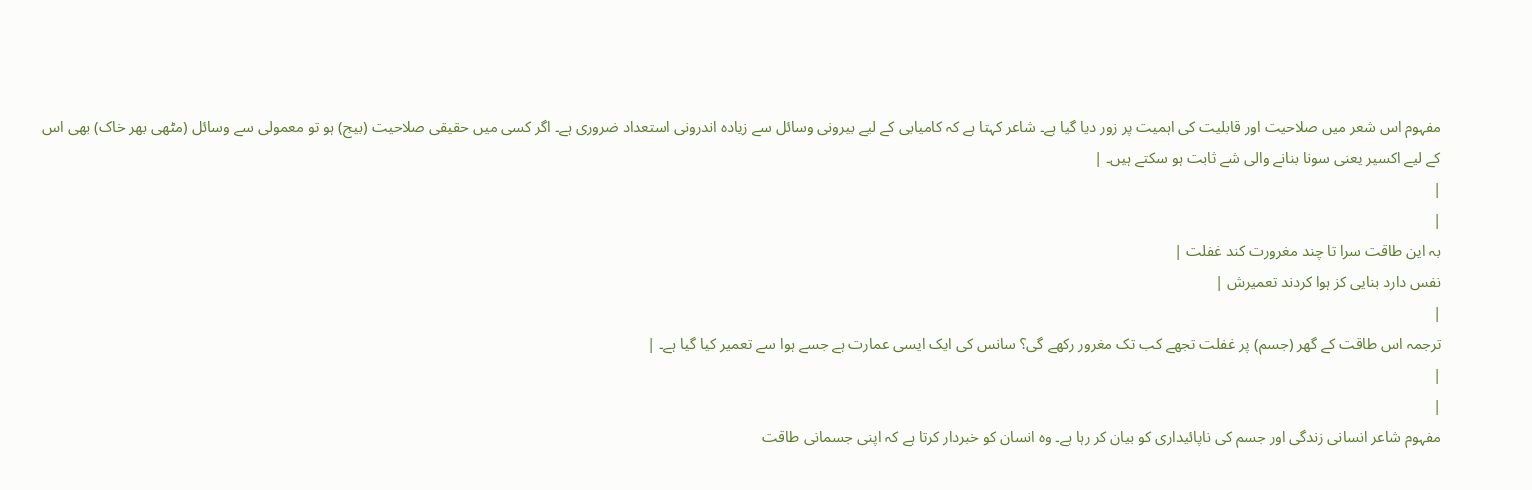مفہوم اس شعر میں صلاحیت اور قابلیت کی اہمیت پر زور دیا گیا ہے۔ شاعر کہتا ہے کہ کامیابی کے لیے بیرونی وسائل سے زیادہ اندرونی استعداد ضروری ہے۔ اگر کسی میں حقیقی صلاحیت (بیج) ہو تو معمولی سے وسائل (مٹھی بھر خاک) بھی اس کے لیے اکسیر یعنی سونا بنانے والی شے ثابت ہو سکتے ہیں۔ |
|
|
بہ این طاقت سرا تا چند مغرورت کند غفلت |
نفس دارد بنایی کز ہوا کردند تعمیرش |
|
ترجمہ اس طاقت کے گھر (جسم) پر غفلت تجھے کب تک مغرور رکھے گی؟ سانس کی ایک ایسی عمارت ہے جسے ہوا سے تعمیر کیا گیا ہے۔ |
|
|
مفہوم شاعر انسانی زندگی اور جسم کی ناپائیداری کو بیان کر رہا ہے۔ وہ انسان کو خبردار کرتا ہے کہ اپنی جسمانی طاقت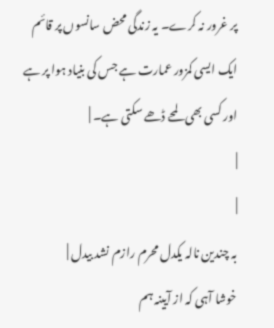پر غرور نہ کرے۔ یہ زندگی محض سانسوں پر قائم ایک ایسی کمزور عمارت ہے جس کی بنیاد ہوا پر ہے اور کسی بھی لمحے ڈھے سکتی ہے۔ |
|
|
بہ چندین نالہ یکدل محرم رازم نشد بیدل |
خوشا آہی کہ از آیینہ ہم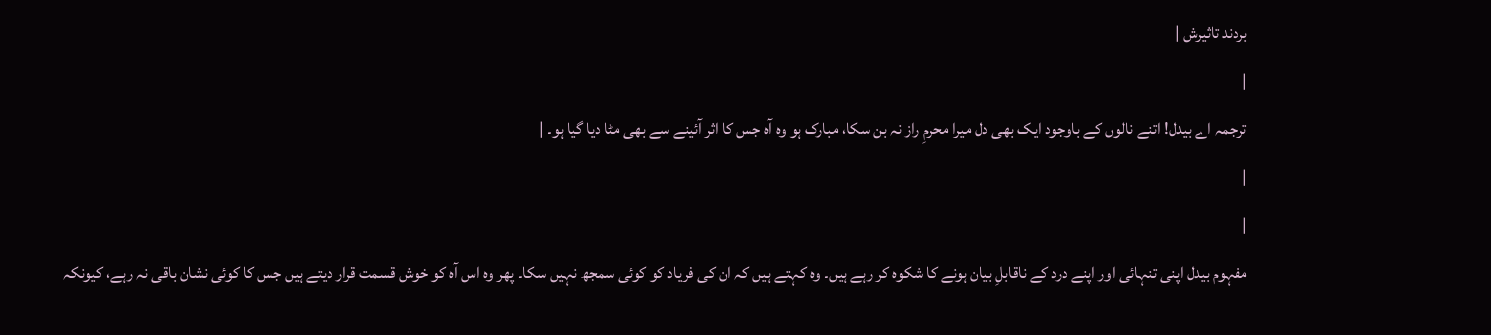بردند تاثیرش |
|
ترجمہ اے بیدل! اتنے نالوں کے باوجود ایک بھی دل میرا محرمِ راز نہ بن سکا، مبارک ہو وہ آہ جس کا اثر آئینے سے بھی مٹا دیا گیا ہو۔ |
|
|
مفہوم بیدل اپنی تنہائی اور اپنے درد کے ناقابلِ بیان ہونے کا شکوہ کر رہے ہیں۔ وہ کہتے ہیں کہ ان کی فریاد کو کوئی سمجھ نہیں سکا۔ پھر وہ اس آہ کو خوش قسمت قرار دیتے ہیں جس کا کوئی نشان باقی نہ رہے، کیونکہ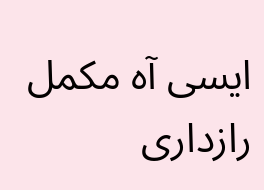ایسی آہ مکمل رازداری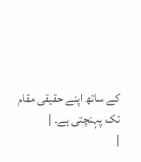کے ساتھ اپنے حقیقی مقام تک پہنچتی ہے۔ |
|